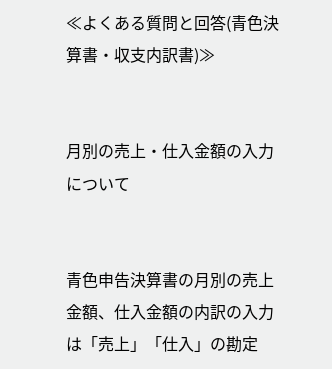≪よくある質問と回答(青色決算書・収支内訳書)≫


月別の売上・仕入金額の入力について


青色申告決算書の月別の売上金額、仕入金額の内訳の入力は「売上」「仕入」の勘定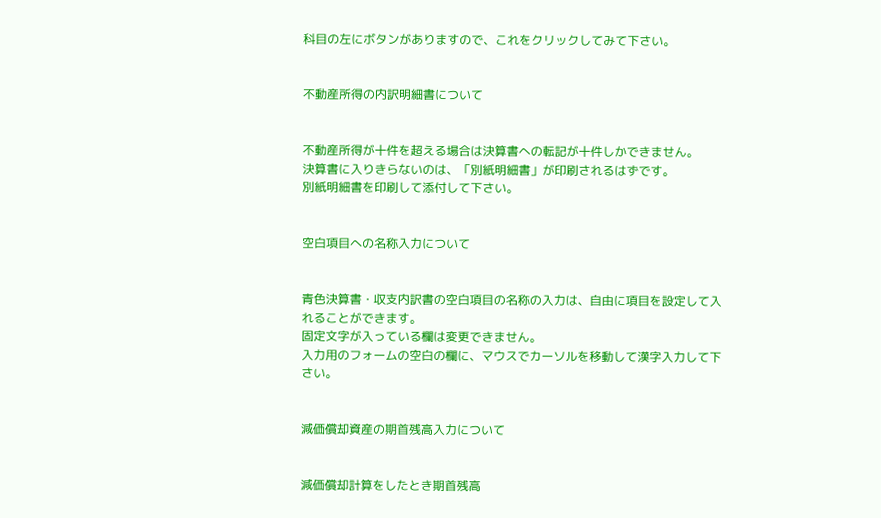科目の左にボタンがありますので、これをクリックしてみて下さい。


不動産所得の内訳明細書について


不動産所得が十件を超える場合は決算書への転記が十件しかできません。
決算書に入りきらないのは、「別紙明細書」が印刷されるはずです。
別紙明細書を印刷して添付して下さい。


空白項目への名称入力について


青色決算書・収支内訳書の空白項目の名称の入力は、自由に項目を設定して入れることができます。
固定文字が入っている欄は変更できません。
入力用のフォームの空白の欄に、マウスでカーソルを移動して漢字入力して下さい。


減価償却資産の期首残高入力について


減価償却計算をしたとき期首残高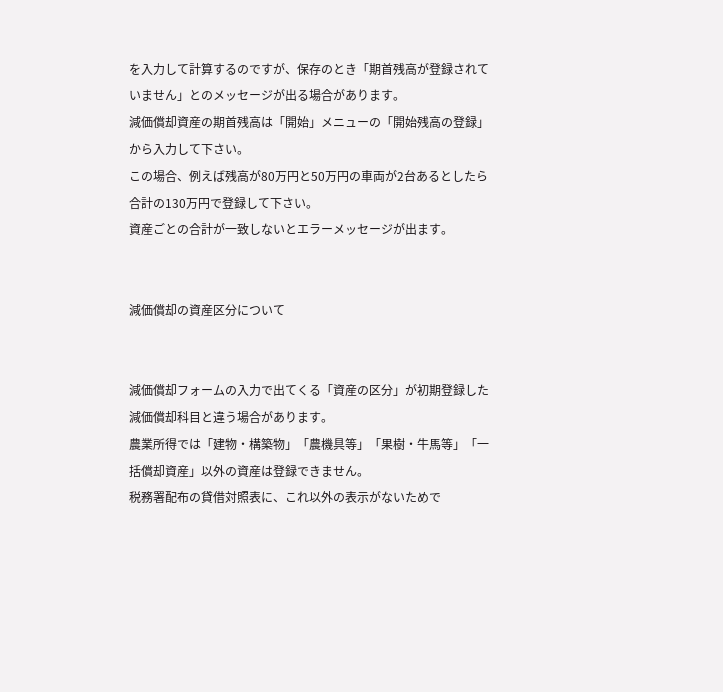を入力して計算するのですが、保存のとき「期首残高が登録されていません」とのメッセージが出る場合があります。
減価償却資産の期首残高は「開始」メニューの「開始残高の登録」から入力して下さい。
この場合、例えば残高が80万円と50万円の車両が2台あるとしたら合計の130万円で登録して下さい。
資産ごとの合計が一致しないとエラーメッセージが出ます。


減価償却の資産区分について


減価償却フォームの入力で出てくる「資産の区分」が初期登録した減価償却科目と違う場合があります。
農業所得では「建物・構築物」「農機具等」「果樹・牛馬等」「一括償却資産」以外の資産は登録できません。
税務署配布の貸借対照表に、これ以外の表示がないためで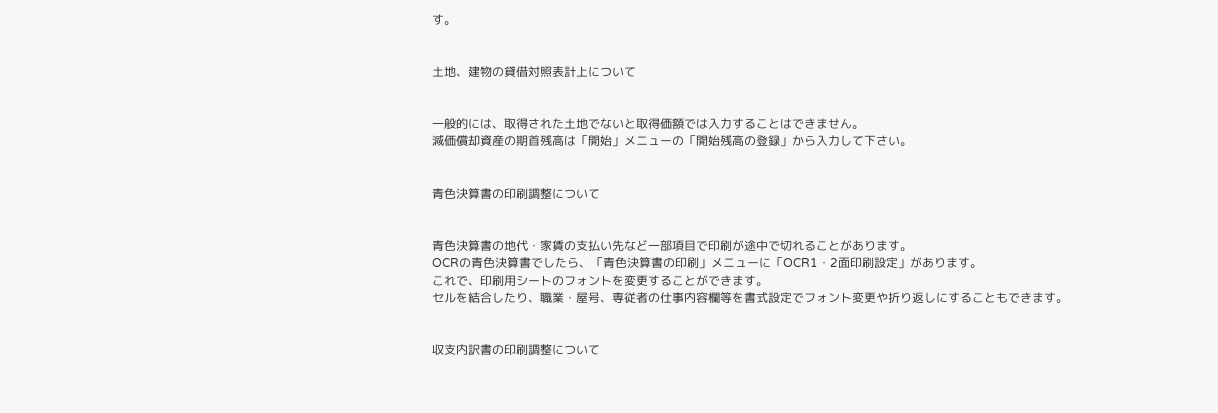す。


土地、建物の貸借対照表計上について


一般的には、取得された土地でないと取得価額では入力することはできません。
減価償却資産の期首残高は「開始」メニューの「開始残高の登録」から入力して下さい。


青色決算書の印刷調整について


青色決算書の地代・家賃の支払い先など一部項目で印刷が途中で切れることがあります。
OCRの青色決算書でしたら、「青色決算書の印刷」メニューに「OCR1・2面印刷設定」があります。
これで、印刷用シートのフォントを変更することができます。
セルを結合したり、職業・屋号、専従者の仕事内容欄等を書式設定でフォント変更や折り返しにすることもできます。


収支内訳書の印刷調整について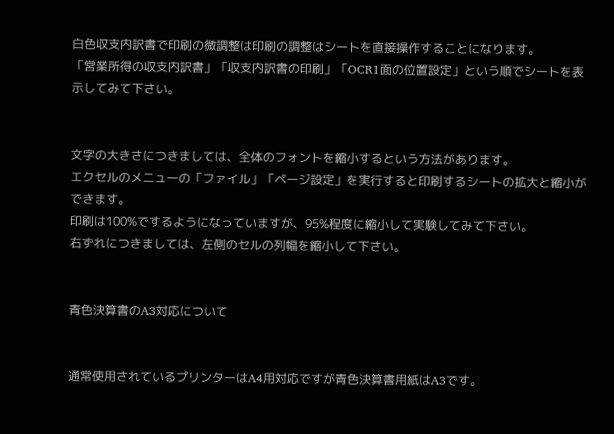白色収支内訳書で印刷の微調整は印刷の調整はシートを直接操作することになります。
「営業所得の収支内訳書」「収支内訳書の印刷」「OCR1面の位置設定」という順でシートを表示してみて下さい。


文字の大きさにつきましては、全体のフォントを縮小するという方法があります。
エクセルのメニューの「ファイル」「ページ設定」を実行すると印刷するシートの拡大と縮小ができます。
印刷は100%でするようになっていますが、95%程度に縮小して実験してみて下さい。
右ずれにつきましては、左側のセルの列幅を縮小して下さい。


青色決算書のA3対応について


通常使用されているプリンターはA4用対応ですが青色決算書用紙はA3です。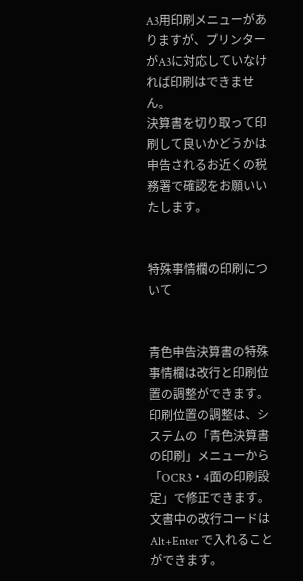A3用印刷メニューがありますが、プリンターがA3に対応していなければ印刷はできません。
決算書を切り取って印刷して良いかどうかは申告されるお近くの税務署で確認をお願いいたします。


特殊事情欄の印刷について


青色申告決算書の特殊事情欄は改行と印刷位置の調整ができます。
印刷位置の調整は、システムの「青色決算書の印刷」メニューから「OCR3・4面の印刷設定」で修正できます。
文書中の改行コードは Alt+Enter で入れることができます。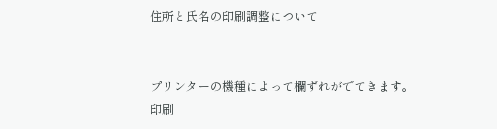住所と氏名の印刷調整について


プリンターの機種によって欄ずれがでてきます。
印刷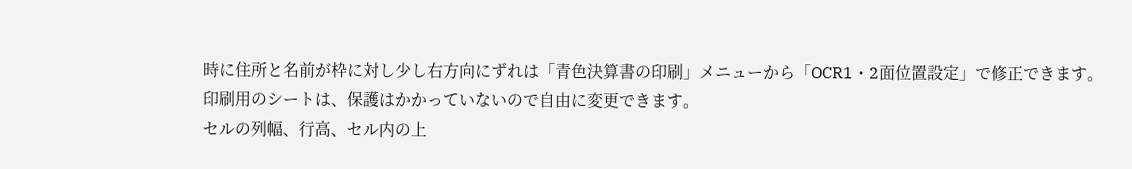時に住所と名前が枠に対し少し右方向にずれは「青色決算書の印刷」メニューから「OCR1・2面位置設定」で修正できます。
印刷用のシートは、保護はかかっていないので自由に変更できます。
セルの列幅、行高、セル内の上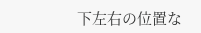下左右の位置な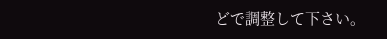どで調整して下さい。